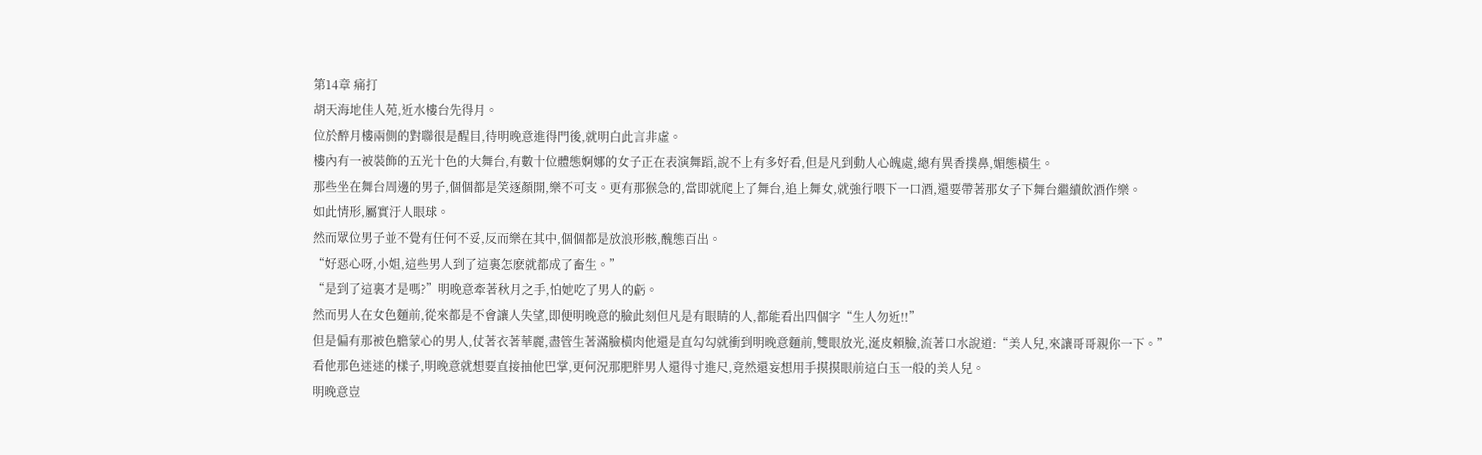第14章 痛打
胡天海地佳人苑,近水樓台先得月。
位於醉月樓兩側的對聯很是醒目,待明晚意進得門後,就明白此言非虛。
樓內有一被裝飾的五光十色的大舞台,有數十位體態婀娜的女子正在表演舞蹈,說不上有多好看,但是凡到動人心魄處,總有異香撲鼻,媚態橫生。
那些坐在舞台周邊的男子,個個都是笑逐顏開,樂不可支。更有那猴急的,當即就爬上了舞台,追上舞女,就強行喂下一口酒,還要帶著那女子下舞台繼續飲酒作樂。
如此情形,屬實汙人眼球。
然而眾位男子並不覺有任何不妥,反而樂在其中,個個都是放浪形骸,醜態百出。
“好惡心呀,小姐,這些男人到了這裏怎麽就都成了畜生。”
“是到了這裏才是嗎?”明晚意牽著秋月之手,怕她吃了男人的虧。
然而男人在女色麵前,從來都是不會讓人失望,即便明晚意的臉此刻但凡是有眼睛的人,都能看出四個字“生人勿近!!”
但是偏有那被色膽蒙心的男人,仗著衣著華麗,盡管生著滿臉橫肉他還是直勾勾就衝到明晚意麵前,雙眼放光,涎皮賴臉,流著口水說道:“美人兒,來讓哥哥親你一下。”
看他那色迷迷的樣子,明晚意就想要直接抽他巴掌,更何況那肥胖男人還得寸進尺,竟然還妄想用手摸摸眼前這白玉一般的美人兒。
明晚意豈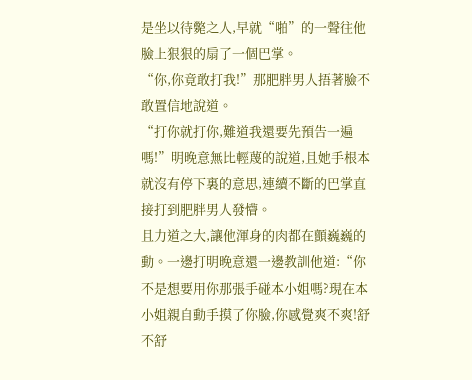是坐以待斃之人,早就“啪”的一聲往他臉上狠狠的扇了一個巴掌。
“你,你竟敢打我!”那肥胖男人捂著臉不敢置信地說道。
“打你就打你,難道我還要先預告一遍嗎!”明晚意無比輕蔑的說道,且她手根本就沒有停下裏的意思,連續不斷的巴掌直接打到肥胖男人發懵。
且力道之大,讓他渾身的肉都在顫巍巍的動。一邊打明晚意還一邊教訓他道:“你不是想要用你那張手碰本小姐嗎?現在本小姐親自動手摸了你臉,你感覺爽不爽!舒不舒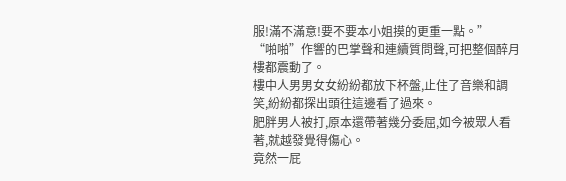服!滿不滿意!要不要本小姐摸的更重一點。”
“啪啪”作響的巴掌聲和連續質問聲,可把整個醉月樓都震動了。
樓中人男男女女紛紛都放下杯盤,止住了音樂和調笑,紛紛都探出頭往這邊看了過來。
肥胖男人被打,原本還帶著幾分委屈,如今被眾人看著,就越發覺得傷心。
竟然一屁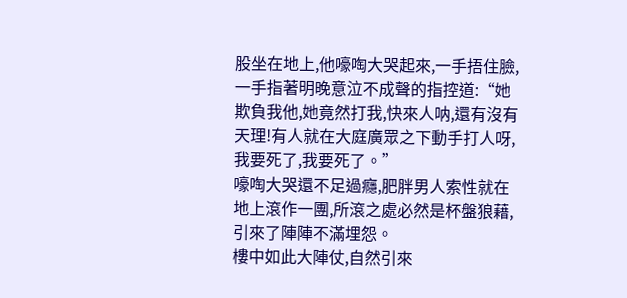股坐在地上,他嚎啕大哭起來,一手捂住臉,一手指著明晚意泣不成聲的指控道:“她欺負我他,她竟然打我,快來人呐,還有沒有天理!有人就在大庭廣眾之下動手打人呀,我要死了,我要死了。”
嚎啕大哭還不足過癮,肥胖男人索性就在地上滾作一團,所滾之處必然是杯盤狼藉,引來了陣陣不滿埋怨。
樓中如此大陣仗,自然引來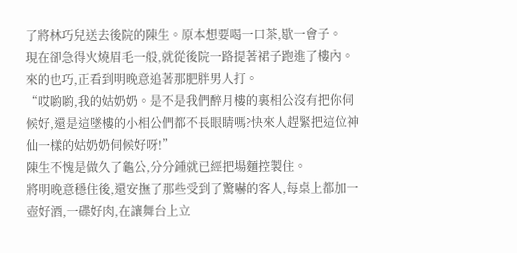了將林巧兒送去後院的陳生。原本想要喝一口茶,歇一會子。
現在卻急得火燒眉毛一般,就從後院一路提著裙子跑進了樓內。
來的也巧,正看到明晚意追著那肥胖男人打。
“哎喲喲,我的姑奶奶。是不是我們醉月樓的裏相公沒有把你伺候好,還是這墜樓的小相公們都不長眼睛嗎?快來人趕緊把這位神仙一樣的姑奶奶伺候好呀!”
陳生不愧是做久了龜公,分分鍾就已經把場麵控製住。
將明晚意穩住後,還安撫了那些受到了驚嚇的客人,每桌上都加一壺好酒,一碟好肉,在讓舞台上立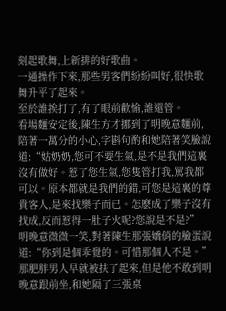刻起歌舞,上新排的好歌曲。
一通操作下來,那些男客們紛紛叫好,很快歌舞升平了起來。
至於誰挨打了,有了眼前歡愉,誰還管。
看場麵安定後,陳生方才挪到了明晚意麵前,陪著一萬分的小心,字斟句酌和她陪著笑臉說道:“姑奶奶,您可不要生氣,是不是我們這裏沒有做好。惹了您生氣,您隻管打我,罵我都可以。原本都就是我們的錯,可您是這裏的尊貴客人,是來找樂子而已。怎麽成了樂子沒有找成,反而惹得一肚子火呢?您說是不是?”
明晚意微微一笑,對著陳生那張嬌俏的臉蛋說道:“你到是個乖覺的。可惜那個人不是。”
那肥胖男人早就被扶了起來,但是他不敢到明晚意跟前坐,和她隔了三張桌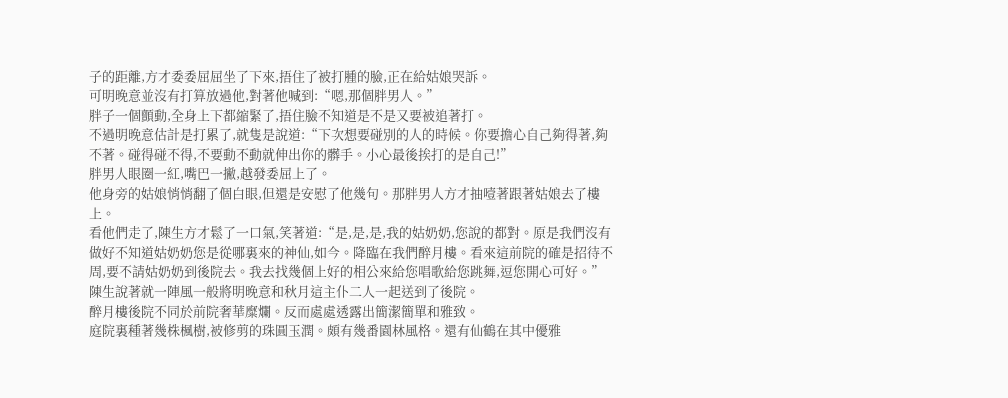子的距離,方才委委屈屈坐了下來,捂住了被打腫的臉,正在給姑娘哭訴。
可明晚意並沒有打算放過他,對著他喊到:“嗯,那個胖男人。”
胖子一個顫動,全身上下都縮緊了,捂住臉不知道是不是又要被追著打。
不過明晚意估計是打累了,就隻是說道:“下次想要碰別的人的時候。你要擔心自己夠得著,夠不著。碰得碰不得,不要動不動就伸出你的髒手。小心最後挨打的是自己!”
胖男人眼圈一紅,嘴巴一撇,越發委屈上了。
他身旁的姑娘悄悄翻了個白眼,但還是安慰了他幾句。那胖男人方才抽噎著跟著姑娘去了樓上。
看他們走了,陳生方才鬆了一口氣,笑著道:“是,是,是,我的姑奶奶,您說的都對。原是我們沒有做好不知道姑奶奶您是從哪裏來的神仙,如今。降臨在我們醉月樓。看來這前院的確是招待不周,要不請姑奶奶到後院去。我去找幾個上好的相公來給您唱歌給您跳舞,逗您開心可好。”
陳生說著就一陣風一般將明晚意和秋月這主仆二人一起送到了後院。
醉月樓後院不同於前院奢華糜爛。反而處處透露出簡潔簡單和雅致。
庭院裏種著幾株楓樹,被修剪的珠圓玉潤。頗有幾番園林風格。還有仙鶴在其中優雅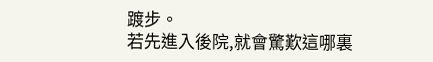踱步。
若先進入後院,就會驚歎這哪裏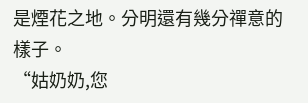是煙花之地。分明還有幾分禪意的樣子。
“姑奶奶,您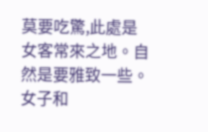莫要吃驚,此處是女客常來之地。自然是要雅致一些。女子和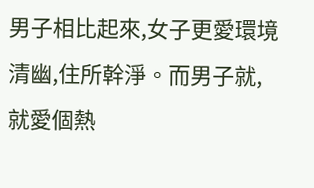男子相比起來,女子更愛環境清幽,住所幹淨。而男子就,就愛個熱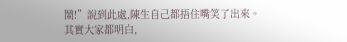鬧!”說到此處,陳生自己都捂住嘴笑了出來。
其實大家都明白,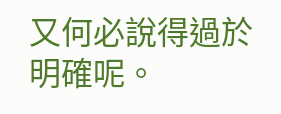又何必說得過於明確呢。